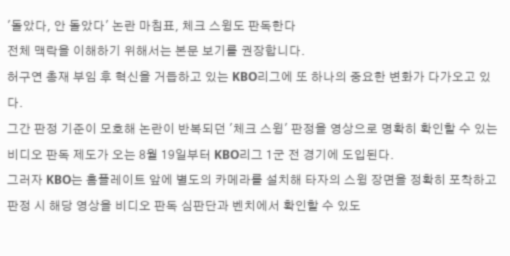'돌았다, 안 돌았다' 논란 마침표, 체크 스윙도 판독한다
전체 맥락을 이해하기 위해서는 본문 보기를 권장합니다.
허구연 총재 부임 후 혁신을 거듭하고 있는 KBO리그에 또 하나의 중요한 변화가 다가오고 있다.
그간 판정 기준이 모호해 논란이 반복되던 '체크 스윙' 판정을 영상으로 명확히 확인할 수 있는 비디오 판독 제도가 오는 8월 19일부터 KBO리그 1군 전 경기에 도입된다.
그러자 KBO는 홈플레이트 앞에 별도의 카메라를 설치해 타자의 스윙 장면을 정확히 포착하고 판정 시 해당 영상을 비디오 판독 심판단과 벤치에서 확인할 수 있도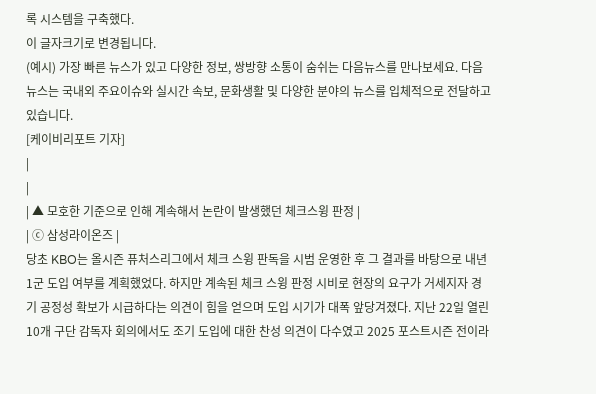록 시스템을 구축했다.
이 글자크기로 변경됩니다.
(예시) 가장 빠른 뉴스가 있고 다양한 정보, 쌍방향 소통이 숨쉬는 다음뉴스를 만나보세요. 다음뉴스는 국내외 주요이슈와 실시간 속보, 문화생활 및 다양한 분야의 뉴스를 입체적으로 전달하고 있습니다.
[케이비리포트 기자]
|
|
| ▲ 모호한 기준으로 인해 계속해서 논란이 발생했던 체크스윙 판정 |
| ⓒ 삼성라이온즈 |
당초 KBO는 올시즌 퓨처스리그에서 체크 스윙 판독을 시범 운영한 후 그 결과를 바탕으로 내년 1군 도입 여부를 계획했었다. 하지만 계속된 체크 스윙 판정 시비로 현장의 요구가 거세지자 경기 공정성 확보가 시급하다는 의견이 힘을 얻으며 도입 시기가 대폭 앞당겨졌다. 지난 22일 열린 10개 구단 감독자 회의에서도 조기 도입에 대한 찬성 의견이 다수였고 2025 포스트시즌 전이라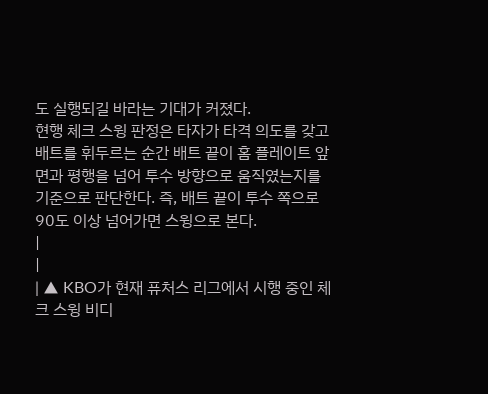도 실행되길 바라는 기대가 커졌다.
현행 체크 스윙 판정은 타자가 타격 의도를 갖고 배트를 휘두르는 순간 배트 끝이 홈 플레이트 앞면과 평행을 넘어 투수 방향으로 움직였는지를 기준으로 판단한다. 즉, 배트 끝이 투수 쪽으로 90도 이상 넘어가면 스윙으로 본다.
|
|
| ▲ KBO가 현재 퓨처스 리그에서 시행 중인 체크 스윙 비디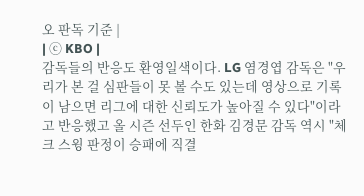오 판독 기준 |
| ⓒ KBO |
감독들의 반응도 환영일색이다. LG 염경엽 감독은 "우리가 본 걸 심판들이 못 볼 수도 있는데 영상으로 기록이 남으면 리그에 대한 신뢰도가 높아질 수 있다"이라고 반응했고 올 시즌 선두인 한화 김경문 감독 역시 "체크 스윙 판정이 승패에 직결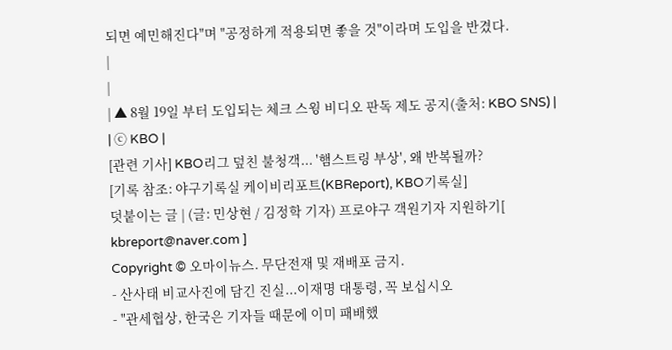되면 예민해진다"며 "공정하게 적용되면 좋을 것"이라며 도입을 반겼다.
|
|
| ▲ 8월 19일 부터 도입되는 체크 스윙 비디오 판독 제도 공지(출처: KBO SNS) |
| ⓒ KBO |
[관련 기사] KBO리그 덮친 불청객... '햄스트링 부상', 왜 반복될까?
[기록 참조: 야구기록실 케이비리포트(KBReport), KBO기록실]
덧붙이는 글 | (글: 민상현 / 김정학 기자) 프로야구 객원기자 지원하기[ kbreport@naver.com ]
Copyright © 오마이뉴스. 무단전재 및 재배포 금지.
- 산사태 비교사진에 담긴 진실...이재명 대통령, 꼭 보십시오
- "관세협상, 한국은 기자들 때문에 이미 패배했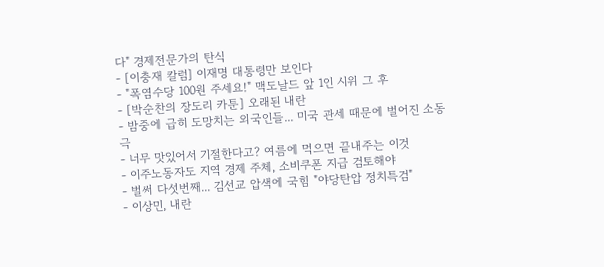다" 경제전문가의 탄식
- [이충재 칼럼] 이재명 대통령만 보인다
- "폭염수당 100원 주세요!" 맥도날드 앞 1인 시위 그 후
- [박순찬의 장도리 카툰] 오래된 내란
- 밤중에 급히 도망치는 외국인들... 미국 관세 때문에 벌어진 소동극
- 너무 맛있어서 기절한다고? 여름에 먹으면 끝내주는 이것
- 이주노동자도 지역 경제 주체, 소비쿠폰 지급 검토해야
- 벌써 다섯번째... 김선교 압색에 국힘 "야당탄압 정치특검"
- 이상민, 내란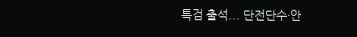특검 출석... 단전단수·안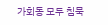가회동 모두 침묵